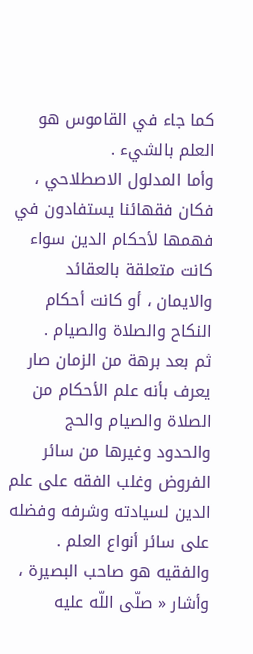كما جاء في القاموس هو العلم بالشيء .
وأما المدلول الاصطلاحي ، فكان فقهائنا يستفادون في فهمها لأحكام الدين سواء كانت متعلقة بالعقائد والايمان ، أو كانت أحكام النكاح والصلاة والصيام .
ثم بعد برهة من الزمان صار يعرف بأنه علم الأحكام من الصلاة والصيام والحج والحدود وغيرها من سائر الفروض وغلب الفقه على علم الدين لسيادته وشرفه وفضله على سائر أنواع العلم .
والفقيه هو صاحب البصيرة ، وأشار « صلّى اللّه عليه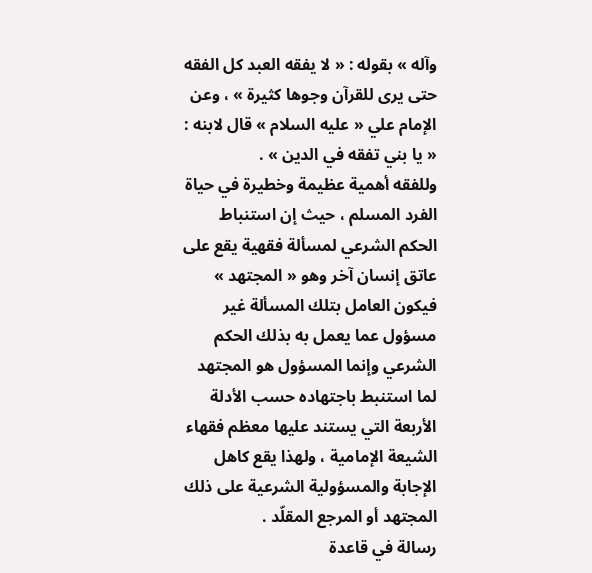وآله » بقوله : « لا يفقه العبد كل الفقه حتى يرى للقرآن وجوها كثيرة » ، وعن الإمام علي « عليه السلام » قال لابنه : « يا بني تفقه في الدين » .
وللفقه أهمية عظيمة وخطيرة في حياة الفرد المسلم ، حيث إن استنباط الحكم الشرعي لمسألة فقهية يقع على عاتق إنسان آخر وهو « المجتهد » فيكون العامل بتلك المسألة غير مسؤول عما يعمل به بذلك الحكم الشرعي وإنما المسؤول هو المجتهد لما استنبط باجتهاده حسب الأدلة الأربعة التي يستند عليها معظم فقهاء الشيعة الإمامية ، ولهذا يقع كاهل الإجابة والمسؤولية الشرعية على ذلك المجتهد أو المرجع المقلّد .
رسالة في قاعدة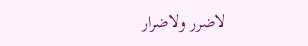لاضرر ولاضرار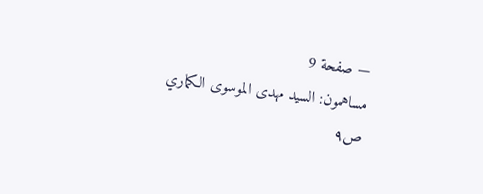— صفحة 9
مساهمون: السيد مهدى الموسوى الكماري
ص٩